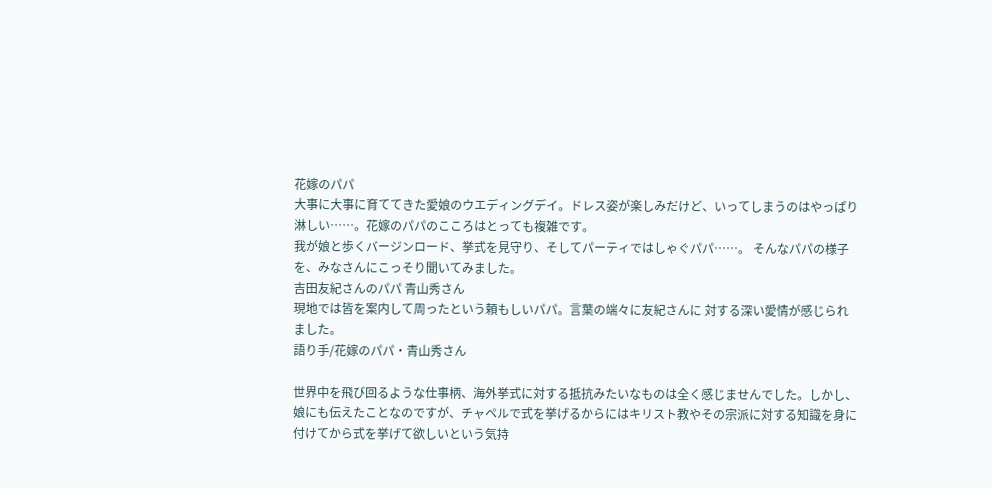花嫁のパパ
大事に大事に育ててきた愛娘のウエディングデイ。ドレス姿が楽しみだけど、いってしまうのはやっぱり淋しい……。花嫁のパパのこころはとっても複雑です。
我が娘と歩くバージンロード、挙式を見守り、そしてパーティではしゃぐパパ……。 そんなパパの様子を、みなさんにこっそり聞いてみました。
吉田友紀さんのパパ 青山秀さん
現地では皆を案内して周ったという頼もしいパパ。言葉の端々に友紀さんに 対する深い愛情が感じられました。
語り手/花嫁のパパ・青山秀さん

世界中を飛び回るような仕事柄、海外挙式に対する抵抗みたいなものは全く感じませんでした。しかし、娘にも伝えたことなのですが、チャペルで式を挙げるからにはキリスト教やその宗派に対する知識を身に付けてから式を挙げて欲しいという気持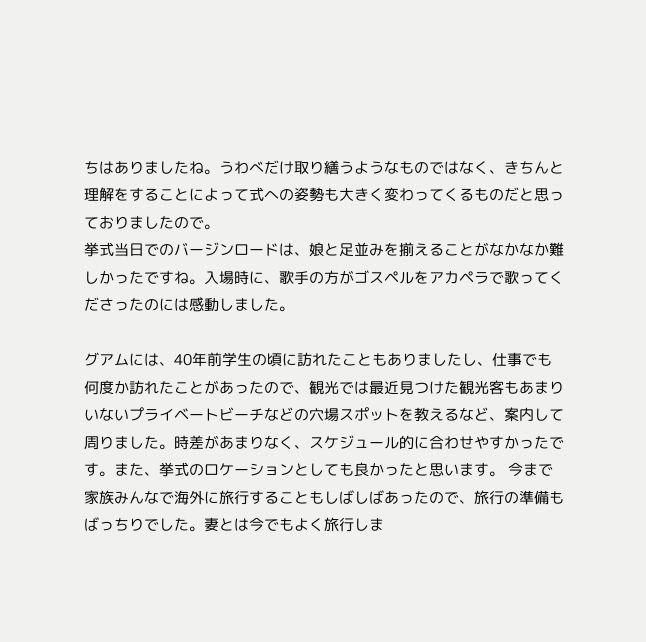ちはありましたね。うわべだけ取り繕うようなものではなく、きちんと理解をすることによって式への姿勢も大きく変わってくるものだと思っておりましたので。
挙式当日でのバージンロードは、娘と足並みを揃えることがなかなか難しかったですね。入場時に、歌手の方がゴスペルをアカペラで歌ってくださったのには感動しました。

グアムには、40年前学生の頃に訪れたこともありましたし、仕事でも何度か訪れたことがあったので、観光では最近見つけた観光客もあまりいないプライベートビーチなどの穴場スポットを教えるなど、案内して周りました。時差があまりなく、スケジュール的に合わせやすかったです。また、挙式のロケーションとしても良かったと思います。 今まで家族みんなで海外に旅行することもしばしばあったので、旅行の準備もばっちりでした。妻とは今でもよく旅行しま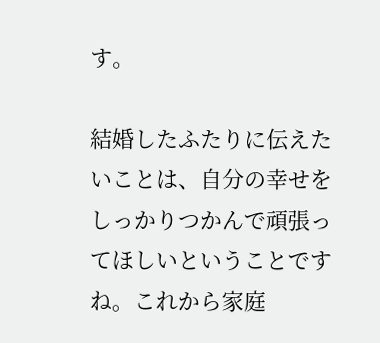す。

結婚したふたりに伝えたいことは、自分の幸せをしっかりつかんで頑張ってほしいということですね。これから家庭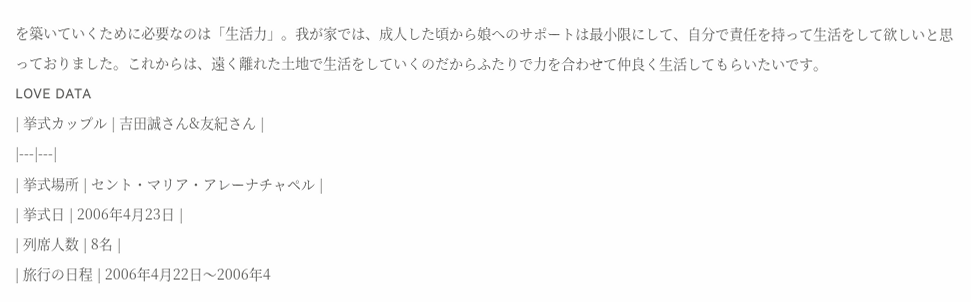を築いていくために必要なのは「生活力」。我が家では、成人した頃から娘へのサポートは最小限にして、自分で責任を持って生活をして欲しいと思っておりました。これからは、遠く離れた土地で生活をしていくのだからふたりで力を合わせて仲良く生活してもらいたいです。
LOVE DATA
| 挙式カップル | 吉田誠さん&友紀さん |
|---|---|
| 挙式場所 | セント・マリア・アレーナチャペル |
| 挙式日 | 2006年4月23日 |
| 列席人数 | 8名 |
| 旅行の日程 | 2006年4月22日〜2006年4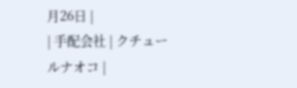月26日 |
| 手配会社 | クチュールナオコ |